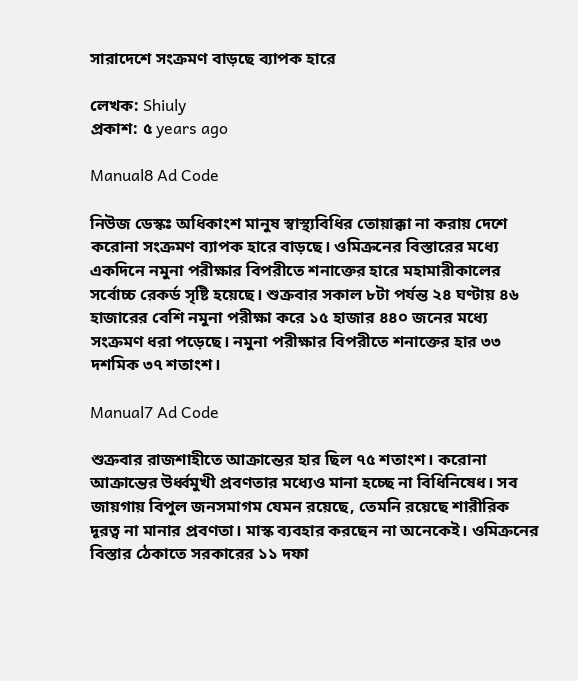সারাদেশে সংক্রমণ বাড়ছে ব্যাপক হারে

লেখক: Shiuly
প্রকাশ: ৫ years ago

Manual8 Ad Code

নিউজ ডেস্কঃ অধিকাংশ মানুষ স্বাস্থ্যবিধির তোয়াক্কা না করায় দেশে করোনা সংক্রমণ ব্যাপক হারে বাড়ছে। ওমিক্রনের বিস্তারের মধ্যে একদিনে নমুনা পরীক্ষার বিপরীতে শনাক্তের হারে মহামারীকালের সর্বোচ্চ রেকর্ড সৃষ্টি হয়েছে। শুক্রবার সকাল ৮টা পর্যন্ত ২৪ ঘণ্টায় ৪৬ হাজারের বেশি নমুনা পরীক্ষা করে ১৫ হাজার ৪৪০ জনের মধ্যে সংক্রমণ ধরা পড়েছে। নমুনা পরীক্ষার বিপরীতে শনাক্তের হার ৩৩ দশমিক ৩৭ শতাংশ।

Manual7 Ad Code

শুক্রবার রাজশাহীতে আক্রান্তের হার ছিল ৭৫ শতাংশ। করোনা আক্রান্তের উর্ধ্বমুখী প্রবণতার মধ্যেও মানা হচ্ছে না বিধিনিষেধ। সব জায়গায় বিপুল জনসমাগম যেমন রয়েছে, তেমনি রয়েছে শারীরিক দূরত্ব না মানার প্রবণতা। মাস্ক ব্যবহার করছেন না অনেকেই। ওমিক্রনের বিস্তার ঠেকাতে সরকারের ১১ দফা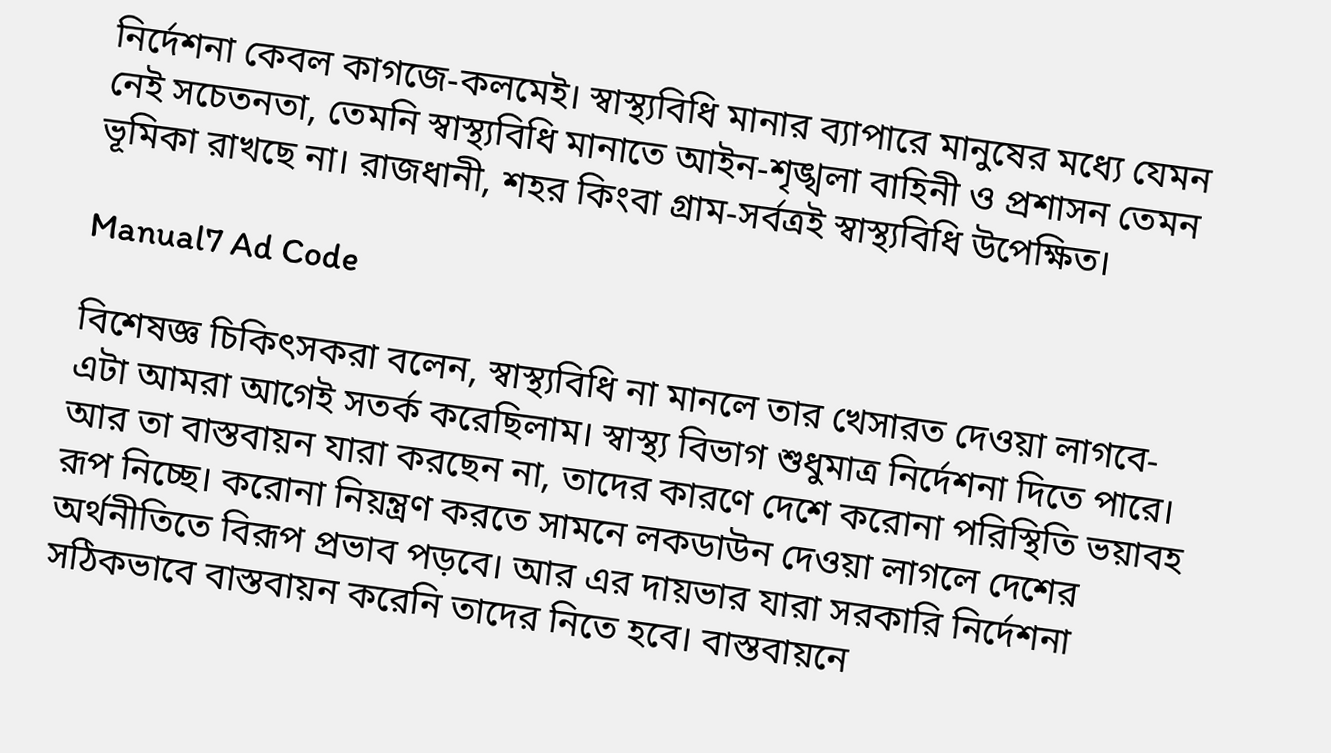নির্দেশনা কেবল কাগজে-কলমেই। স্বাস্থ্যবিধি মানার ব্যাপারে মানুষের মধ্যে যেমন নেই সচেতনতা, তেমনি স্বাস্থ্যবিধি মানাতে আইন-শৃঙ্খলা বাহিনী ও প্রশাসন তেমন ভূমিকা রাখছে না। রাজধানী, শহর কিংবা গ্রাম-সর্বত্রই স্বাস্থ্যবিধি উপেক্ষিত।

Manual7 Ad Code

বিশেষজ্ঞ চিকিৎসকরা বলেন, স্বাস্থ্যবিধি না মানলে তার খেসারত দেওয়া লাগবে- এটা আমরা আগেই সতর্ক করেছিলাম। স্বাস্থ্য বিভাগ শুধুমাত্র নির্দেশনা দিতে পারে। আর তা বাস্তবায়ন যারা করছেন না, তাদের কারণে দেশে করোনা পরিস্থিতি ভয়াবহ রূপ নিচ্ছে। করোনা নিয়ন্ত্রণ করতে সামনে লকডাউন দেওয়া লাগলে দেশের অর্থনীতিতে বিরূপ প্রভাব পড়বে। আর এর দায়ভার যারা সরকারি নির্দেশনা সঠিকভাবে বাস্তবায়ন করেনি তাদের নিতে হবে। বাস্তবায়নে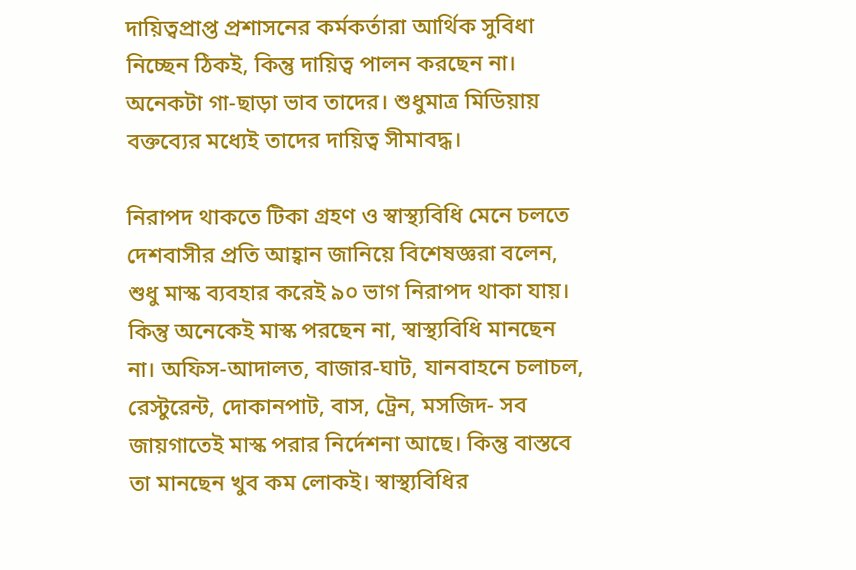দায়িত্বপ্রাপ্ত প্রশাসনের কর্মকর্তারা আর্থিক সুবিধা নিচ্ছেন ঠিকই, কিন্তু দায়িত্ব পালন করছেন না। অনেকটা গা-ছাড়া ভাব তাদের। শুধুমাত্র মিডিয়ায় বক্তব্যের মধ্যেই তাদের দায়িত্ব সীমাবদ্ধ।

নিরাপদ থাকতে টিকা গ্রহণ ও স্বাস্থ্যবিধি মেনে চলতে দেশবাসীর প্রতি আহ্বান জানিয়ে বিশেষজ্ঞরা বলেন, শুধু মাস্ক ব্যবহার করেই ৯০ ভাগ নিরাপদ থাকা যায়। কিন্তু অনেকেই মাস্ক পরছেন না, স্বাস্থ্যবিধি মানছেন না। অফিস-আদালত, বাজার-ঘাট, যানবাহনে চলাচল, রেস্টুরেন্ট, দোকানপাট, বাস, ট্রেন, মসজিদ- সব জায়গাতেই মাস্ক পরার নির্দেশনা আছে। কিন্তু বাস্তবে তা মানছেন খুব কম লোকই। স্বাস্থ্যবিধির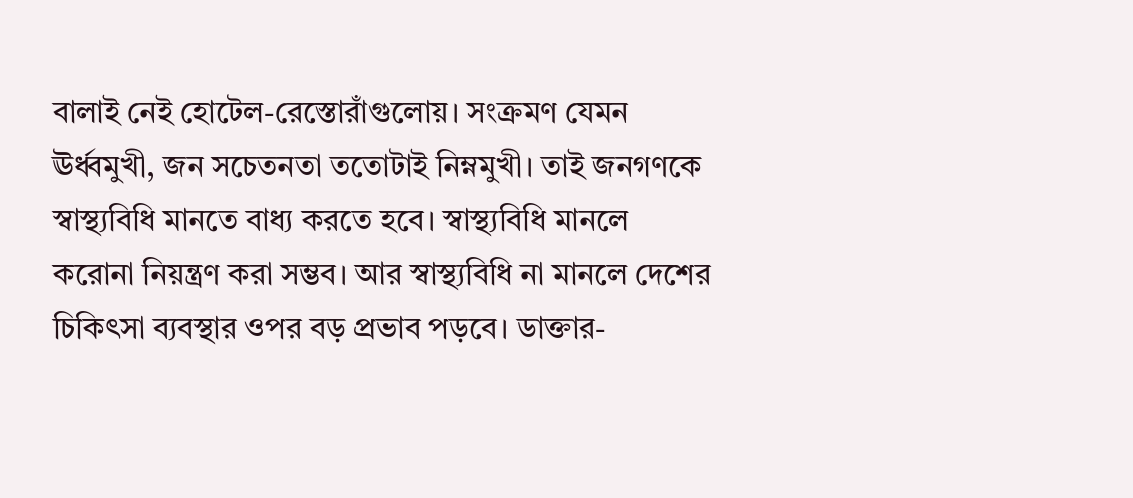বালাই নেই হোটেল-রেস্তোরাঁগুলোয়। সংক্রমণ যেমন ঊর্ধ্বমুখী, জন সচেতনতা ততোটাই নিম্নমুখী। তাই জনগণকে স্বাস্থ্যবিধি মানতে বাধ্য করতে হবে। স্বাস্থ্যবিধি মানলে করোনা নিয়ন্ত্রণ করা সম্ভব। আর স্বাস্থ্যবিধি না মানলে দেশের চিকিৎসা ব্যবস্থার ওপর বড় প্রভাব পড়বে। ডাক্তার-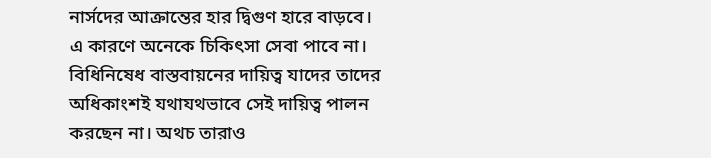নার্সদের আক্রান্তের হার দ্বিগুণ হারে বাড়বে। এ কারণে অনেকে চিকিৎসা সেবা পাবে না। বিধিনিষেধ বাস্তবায়নের দায়িত্ব যাদের তাদের অধিকাংশই যথাযথভাবে সেই দায়িত্ব পালন করছেন না। অথচ তারাও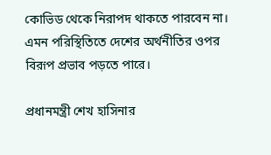কোভিড থেকে নিরাপদ থাকতে পারবেন না। এমন পরিস্থিতিতে দেশের অর্থনীতির ওপর বিরূপ প্রভাব পড়তে পারে।

প্রধানমন্ত্রী শেখ হাসিনার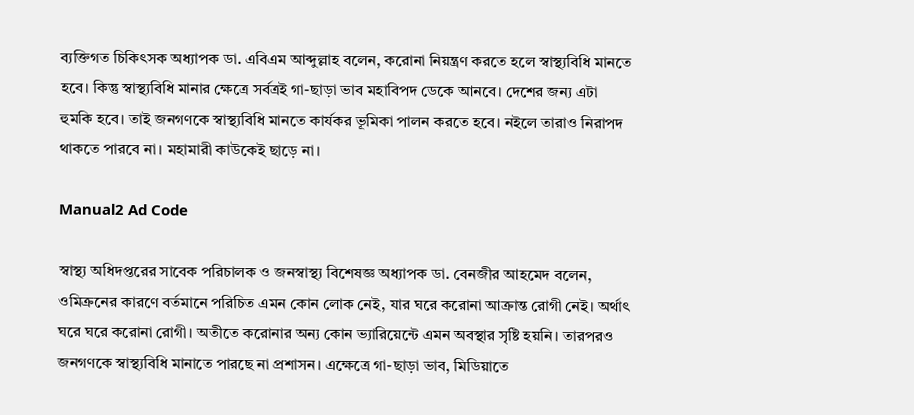ব্যক্তিগত চিকিৎসক অধ্যাপক ডা. এবিএম আব্দুল্লাহ বলেন, করোনা নিয়ন্ত্রণ করতে হলে স্বাস্থ্যবিধি মানতে হবে। কিন্তু স্বাস্থ্যবিধি মানার ক্ষেত্রে সর্বত্রই গা-ছাড়া ভাব মহাবিপদ ডেকে আনবে। দেশের জন্য এটা হুমকি হবে। তাই জনগণকে স্বাস্থ্যবিধি মানতে কার্যকর ভূমিকা পালন করতে হবে। নইলে তারাও নিরাপদ থাকতে পারবে না। মহামারী কাউকেই ছাড়ে না।

Manual2 Ad Code

স্বাস্থ্য অধিদপ্তরের সাবেক পরিচালক ও জনস্বাস্থ্য বিশেষজ্ঞ অধ্যাপক ডা. বেনজীর আহমেদ বলেন, ওমিক্রনের কারণে বর্তমানে পরিচিত এমন কোন লোক নেই, যার ঘরে করোনা আক্রান্ত রোগী নেই। অর্থাৎ ঘরে ঘরে করোনা রোগী। অতীতে করোনার অন্য কোন ভ্যারিয়েন্টে এমন অবস্থার সৃষ্টি হয়নি। তারপরও জনগণকে স্বাস্থ্যবিধি মানাতে পারছে না প্রশাসন। এক্ষেত্রে গা-ছাড়া ভাব, মিডিয়াতে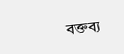বক্তব্য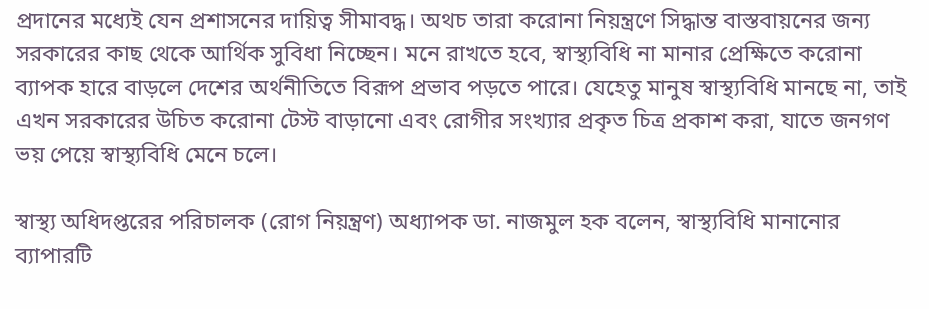প্রদানের মধ্যেই যেন প্রশাসনের দায়িত্ব সীমাবদ্ধ। অথচ তারা করোনা নিয়ন্ত্রণে সিদ্ধান্ত বাস্তবায়নের জন্য সরকারের কাছ থেকে আর্থিক সুবিধা নিচ্ছেন। মনে রাখতে হবে, স্বাস্থ্যবিধি না মানার প্রেক্ষিতে করোনা ব্যাপক হারে বাড়লে দেশের অর্থনীতিতে বিরূপ প্রভাব পড়তে পারে। যেহেতু মানুষ স্বাস্থ্যবিধি মানছে না, তাই এখন সরকারের উচিত করোনা টেস্ট বাড়ানো এবং রোগীর সংখ্যার প্রকৃত চিত্র প্রকাশ করা, যাতে জনগণ ভয় পেয়ে স্বাস্থ্যবিধি মেনে চলে।

স্বাস্থ্য অধিদপ্তরের পরিচালক (রোগ নিয়ন্ত্রণ) অধ্যাপক ডা. নাজমুল হক বলেন, স্বাস্থ্যবিধি মানানোর ব্যাপারটি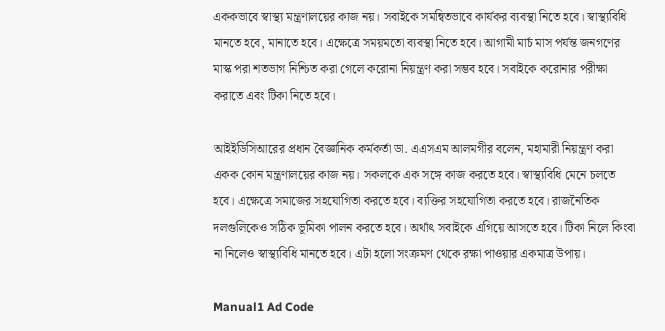এককভাবে স্বাস্থ্য মন্ত্রণালয়ের কাজ নয়। সবাইকে সমন্বিতভাবে কার্যকর ব্যবস্থা নিতে হবে। স্বাস্থ্যবিধি মানতে হবে, মানাতে হবে। এক্ষেত্রে সময়মতো ব্যবস্থা নিতে হবে। আগামী মার্চ মাস পর্যন্ত জনগণের মাস্ক পরা শতভাগ নিশ্চিত করা গেলে করোনা নিয়ন্ত্রণ করা সম্ভব হবে। সবাইকে করোনার পরীক্ষা করাতে এবং টিকা নিতে হবে।

আইইডিসিআরের প্রধান বৈজ্ঞানিক কর্মকর্তা ডা. এএসএম আলমগীর বলেন, মহামারী নিয়ন্ত্রণ করা একক কোন মন্ত্রণালয়ের কাজ নয়। সকলকে এক সঙ্গে কাজ করতে হবে। স্বাস্থ্যবিধি মেনে চলতে হবে। এক্ষেত্রে সমাজের সহযোগিতা করতে হবে। ব্যক্তির সহযোগিতা করতে হবে। রাজনৈতিক দলগুলিকেও সঠিক ভূমিকা পালন করতে হবে। অর্থাৎ সবাইকে এগিয়ে আসতে হবে। টিকা নিলে কিংবা না নিলেও স্বাস্থ্যবিধি মানতে হবে। এটা হলো সংক্রমণ থেকে রক্ষা পাওয়ার একমাত্র উপায়।

Manual1 Ad Code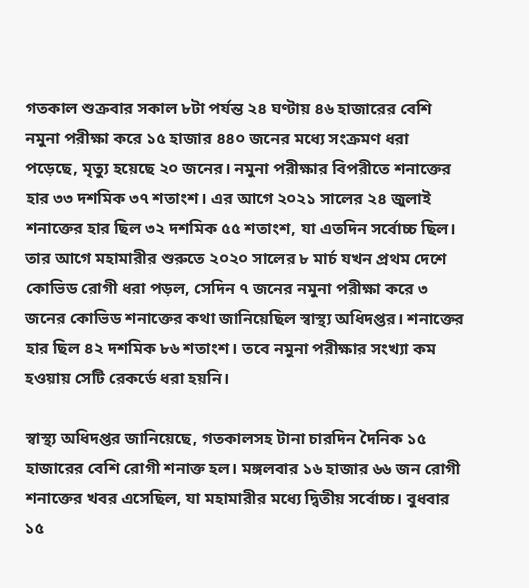গতকাল শুক্রবার সকাল ৮টা পর্যন্ত ২৪ ঘণ্টায় ৪৬ হাজারের বেশি নমুনা পরীক্ষা করে ১৫ হাজার ৪৪০ জনের মধ্যে সংক্রমণ ধরা পড়েছে, মৃত্যু হয়েছে ২০ জনের। নমুনা পরীক্ষার বিপরীতে শনাক্তের হার ৩৩ দশমিক ৩৭ শতাংশ। এর আগে ২০২১ সালের ২৪ জুলাই শনাক্তের হার ছিল ৩২ দশমিক ৫৫ শতাংশ, যা এতদিন সর্বোচ্চ ছিল। তার আগে মহামারীর শুরুতে ২০২০ সালের ৮ মার্চ যখন প্রথম দেশে কোভিড রোগী ধরা পড়ল, সেদিন ৭ জনের নমুনা পরীক্ষা করে ৩ জনের কোভিড শনাক্তের কথা জানিয়েছিল স্বাস্থ্য অধিদপ্তর। শনাক্তের হার ছিল ৪২ দশমিক ৮৬ শতাংশ। তবে নমুনা পরীক্ষার সংখ্যা কম হওয়ায় সেটি রেকর্ডে ধরা হয়নি।

স্বাস্থ্য অধিদপ্তর জানিয়েছে, গতকালসহ টানা চারদিন দৈনিক ১৫ হাজারের বেশি রোগী শনাক্ত হল। মঙ্গলবার ১৬ হাজার ৬৬ জন রোগী শনাক্তের খবর এসেছিল, যা মহামারীর মধ্যে দ্বিতীয় সর্বোচ্চ। বুধবার ১৫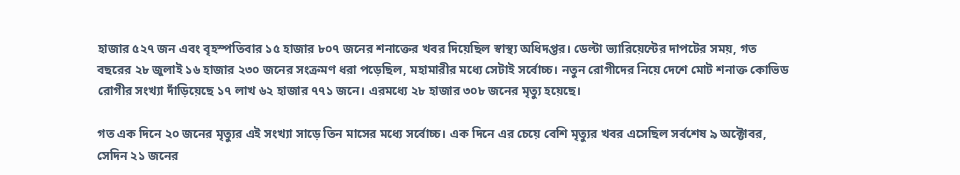হাজার ৫২৭ জন এবং বৃহস্পতিবার ১৫ হাজার ৮০৭ জনের শনাক্তের খবর দিয়েছিল স্বাস্থ্য অধিদপ্তর। ডেল্টা ভ্যারিয়েন্টের দাপটের সময়, গত বছরের ২৮ জুলাই ১৬ হাজার ২৩০ জনের সংক্রমণ ধরা পড়েছিল, মহামারীর মধ্যে সেটাই সর্বোচ্চ। নতুন রোগীদের নিয়ে দেশে মোট শনাক্ত কোভিড রোগীর সংখ্যা দাঁড়িয়েছে ১৭ লাখ ৬২ হাজার ৭৭১ জনে। এরমধ্যে ২৮ হাজার ৩০৮ জনের মৃত্যু হয়েছে।

গত এক দিনে ২০ জনের মৃত্যুর এই সংখ্যা সাড়ে তিন মাসের মধ্যে সর্বোচ্চ। এক দিনে এর চেয়ে বেশি মৃত্যুর খবর এসেছিল সর্বশেষ ৯ অক্টোবর, সেদিন ২১ জনের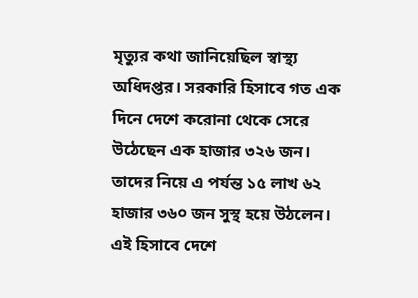মৃত্যুর কথা জানিয়েছিল স্বাস্থ্য অধিদপ্তর। সরকারি হিসাবে গত এক দিনে দেশে করোনা থেকে সেরে উঠেছেন এক হাজার ৩২৬ জন। তাদের নিয়ে এ পর্যন্ত ১৫ লাখ ৬২ হাজার ৩৬০ জন সুস্থ হয়ে উঠলেন। এই হিসাবে দেশে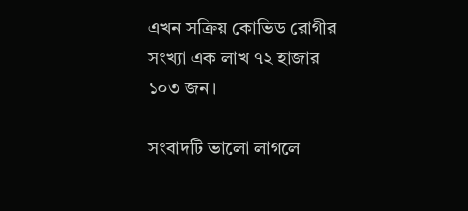এখন সক্রিয় কোভিড রোগীর সংখ্যা এক লাখ ৭২ হাজার ১০৩ জন।

সংবাদটি ভালো লাগলে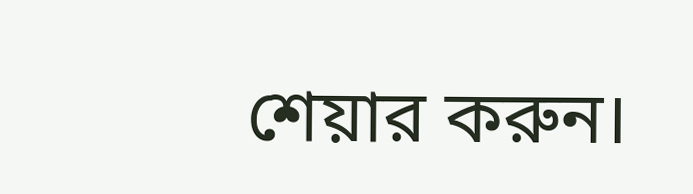শেয়ার করুন।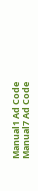Manual1 Ad Code
Manual7 Ad Code